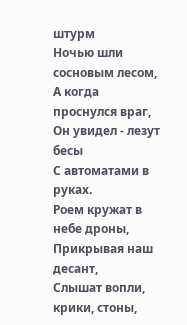штурм
Ночью шли сосновым лесом,
А когда проснулся враг,
Он увидел - лезут бесы
С автоматами в руках.
Роем кружат в небе дроны,
Прикрывая наш десант,
Слышат вопли, крики, стоны,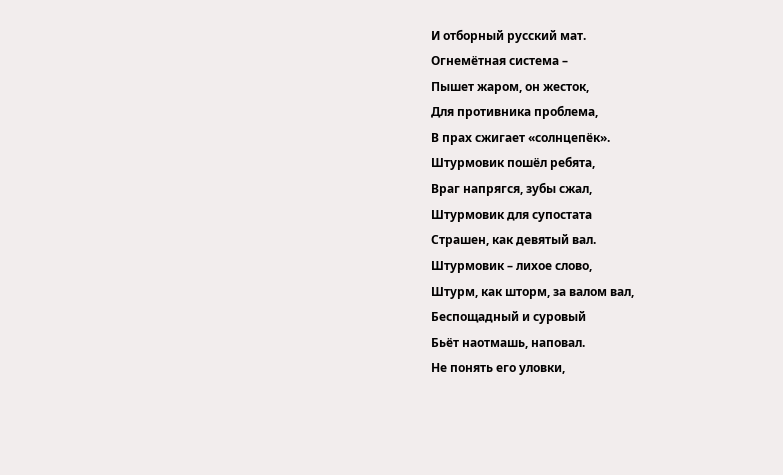И отборный русский мат.
Огнемётная система –
Пышет жаром, он жесток,
Для противника проблема,
В прах сжигает «солнцепёк».
Штурмовик пошёл ребята,
Враг напрягся, зубы сжал,
Штурмовик для супостата
Страшен, как девятый вал.
Штурмовик – лихое слово,
Штурм, как шторм, за валом вал,
Беспощадный и суровый
Бьёт наотмашь, наповал.
Не понять его уловки,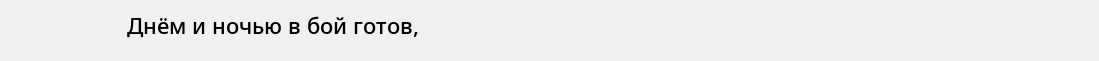Днём и ночью в бой готов,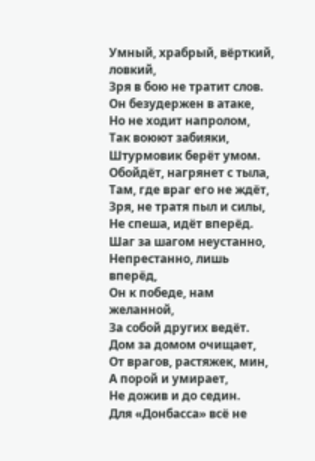Умный, храбрый, вёрткий, ловкий,
Зря в бою не тратит слов.
Он безудержен в атаке,
Но не ходит напролом,
Так воюют забияки,
Штурмовик берёт умом.
Обойдёт, нагрянет с тыла,
Там, где враг его не ждёт,
Зря, не тратя пыл и силы,
Не спеша, идёт вперёд.
Шаг за шагом неустанно,
Непрестанно, лишь вперёд,
Он к победе, нам желанной,
За собой других ведёт.
Дом за домом очищает,
От врагов, растяжек, мин,
А порой и умирает,
Не дожив и до седин.
Для «Донбасса» всё не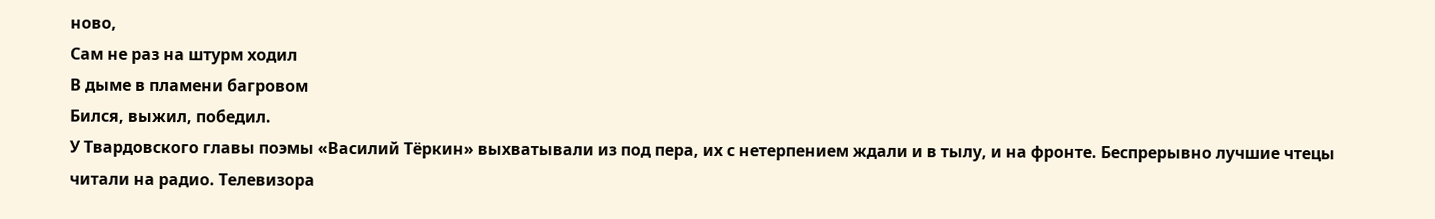ново,
Сам не раз на штурм ходил
В дыме в пламени багровом
Бился, выжил, победил.
У Твардовского главы поэмы «Василий Тёркин» выхватывали из под пера, их с нетерпением ждали и в тылу, и на фронте. Беспрерывно лучшие чтецы читали на радио. Телевизора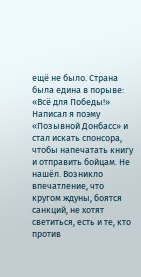ещё не было. Страна была едина в порыве: «Всё для Победы!» Написал я поэму «Позывной Донбасс» и стал искать спонсора, чтобы напечатать книгу и отправить бойцам. Не нашёл. Возникло впечатление, что кругом ждуны, боятся санкций, не хотят светиться, есть и те, кто против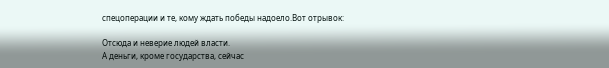спецоперации и те, кому ждать победы надоело.Вот отрывок:

Отсюда и неверие людей власти.
А деньги, кроме государства, сейчас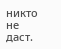никто не даст.